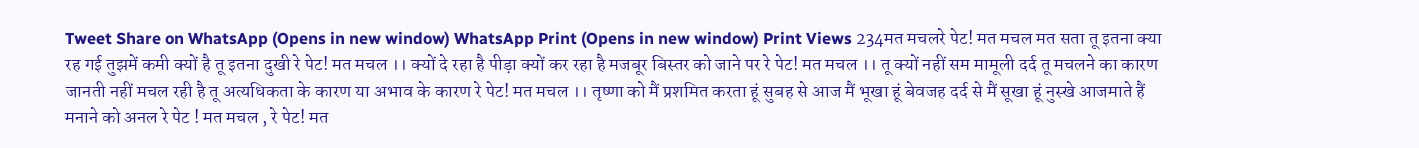Tweet Share on WhatsApp (Opens in new window) WhatsApp Print (Opens in new window) Print Views 234मत मचलरे पेट! मत मचल मत सता तू इतना क्या रह गई तुझमें कमी क्यों है तू इतना दुखी रे पेट! मत मचल ।। क्यों दे रहा है पीड़ा क्यों कर रहा है मजबूर बिस्तर को जाने पर रे पेट! मत मचल ।। तू क्यों नहीं सम मामूली दर्द तू मचलने का कारण जानती नहीं मचल रही है तू अत्यधिकता के कारण या अभाव के कारण रे पेट! मत मचल ।। तृष्णा को मैं प्रशमित करता हूं सुबह से आज मैं भूखा हूं बेवजह दर्द से मैं सूखा हूं नुस्खे आजमाते हैं मनाने को अनल रे पेट ! मत मचल , रे पेट! मत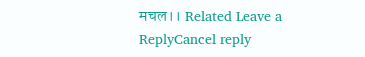मचल।। Related Leave a ReplyCancel reply